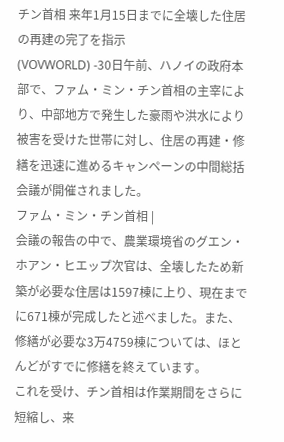チン首相 来年1月15日までに全壊した住居の再建の完了を指示
(VOVWORLD) -30日午前、ハノイの政府本部で、ファム・ミン・チン首相の主宰により、中部地方で発生した豪雨や洪水により被害を受けた世帯に対し、住居の再建・修繕を迅速に進めるキャンペーンの中間総括会議が開催されました。
ファム・ミン・チン首相 |
会議の報告の中で、農業環境省のグエン・ホアン・ヒエップ次官は、全壊したため新築が必要な住居は1597棟に上り、現在までに671棟が完成したと述べました。また、修繕が必要な3万4759棟については、ほとんどがすでに修繕を終えています。
これを受け、チン首相は作業期間をさらに短縮し、来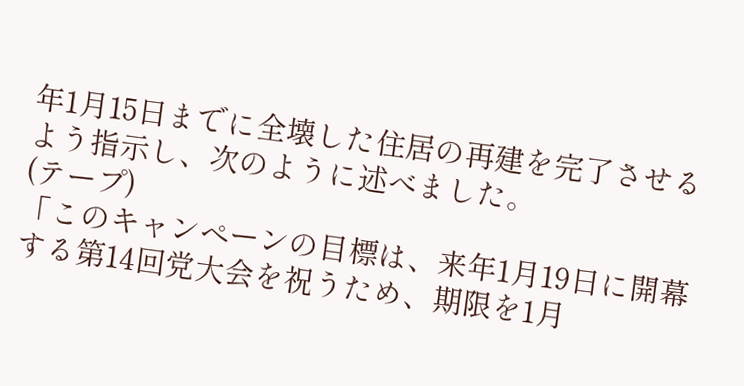年1月15日までに全壊した住居の再建を完了させるよう指示し、次のように述べました。
(テープ)
「このキャンペーンの目標は、来年1月19日に開幕する第14回党大会を祝うため、期限を1月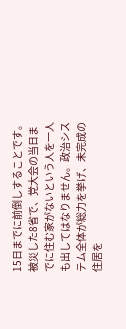15日までに前倒しすることです。被災した8省で、党大会の当日までに住む家がないという人を一人も出してはなりません。政治システム全体が総力を挙げ、未完成の住居を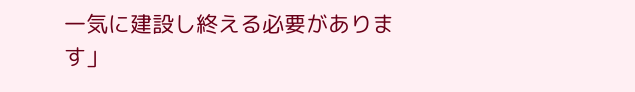一気に建設し終える必要があります」